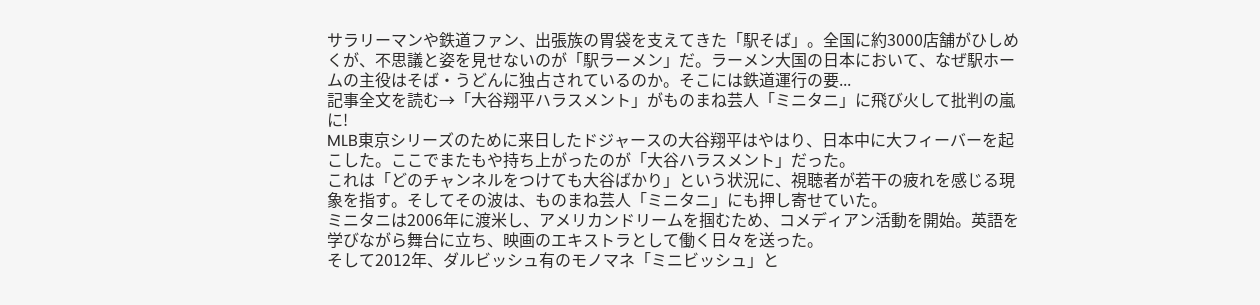サラリーマンや鉄道ファン、出張族の胃袋を支えてきた「駅そば」。全国に約3000店舗がひしめくが、不思議と姿を見せないのが「駅ラーメン」だ。ラーメン大国の日本において、なぜ駅ホームの主役はそば・うどんに独占されているのか。そこには鉄道運行の要...
記事全文を読む→「大谷翔平ハラスメント」がものまね芸人「ミニタニ」に飛び火して批判の嵐に!
MLB東京シリーズのために来日したドジャースの大谷翔平はやはり、日本中に大フィーバーを起こした。ここでまたもや持ち上がったのが「大谷ハラスメント」だった。
これは「どのチャンネルをつけても大谷ばかり」という状況に、視聴者が若干の疲れを感じる現象を指す。そしてその波は、ものまね芸人「ミニタニ」にも押し寄せていた。
ミニタニは2006年に渡米し、アメリカンドリームを掴むため、コメディアン活動を開始。英語を学びながら舞台に立ち、映画のエキストラとして働く日々を送った。
そして2012年、ダルビッシュ有のモノマネ「ミニビッシュ」と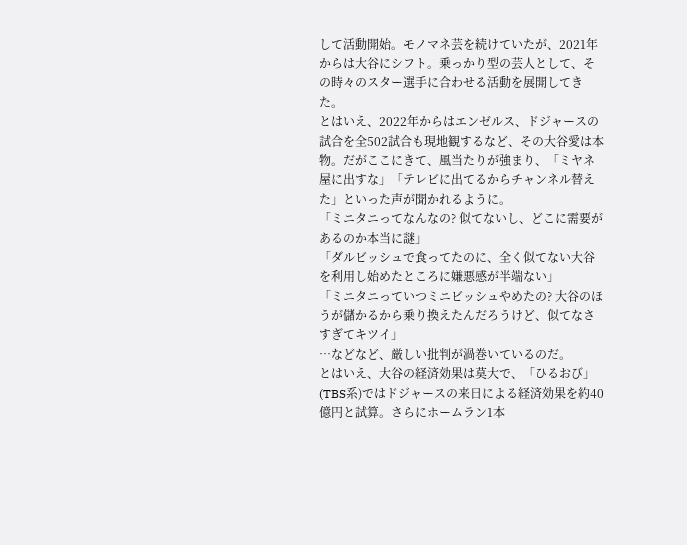して活動開始。モノマネ芸を続けていたが、2021年からは大谷にシフト。乗っかり型の芸人として、その時々のスター選手に合わせる活動を展開してきた。
とはいえ、2022年からはエンゼルス、ドジャースの試合を全502試合も現地観するなど、その大谷愛は本物。だがここにきて、風当たりが強まり、「ミヤネ屋に出すな」「テレビに出てるからチャンネル替えた」といった声が聞かれるように。
「ミニタニってなんなの? 似てないし、どこに需要があるのか本当に謎」
「ダルビッシュで食ってたのに、全く似てない大谷を利用し始めたところに嫌悪感が半端ない」
「ミニタニっていつミニビッシュやめたの? 大谷のほうが儲かるから乗り換えたんだろうけど、似てなさすぎてキツイ」
…などなど、厳しい批判が渦巻いているのだ。
とはいえ、大谷の経済効果は莫大で、「ひるおび」(TBS系)ではドジャースの来日による経済効果を約40億円と試算。さらにホームラン1本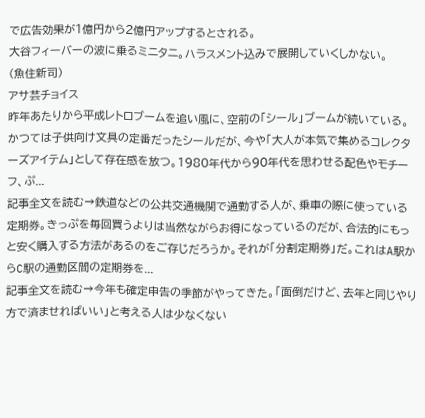で広告効果が1億円から2億円アップするとされる。
大谷フィーバーの波に乗るミニタニ。ハラスメント込みで展開していくしかない。
(魚住新司)
アサ芸チョイス
昨年あたりから平成レトロブームを追い風に、空前の「シール」ブームが続いている。かつては子供向け文具の定番だったシールだが、今や「大人が本気で集めるコレクターズアイテム」として存在感を放つ。1980年代から90年代を思わせる配色やモチーフ、ぷ...
記事全文を読む→鉄道などの公共交通機関で通勤する人が、乗車の際に使っている定期券。きっぷを毎回買うよりは当然ながらお得になっているのだが、合法的にもっと安く購入する方法があるのをご存じだろうか。それが「分割定期券」だ。これはA駅からC駅の通勤区間の定期券を...
記事全文を読む→今年も確定申告の季節がやってきた。「面倒だけど、去年と同じやり方で済ませればいい」と考える人は少なくない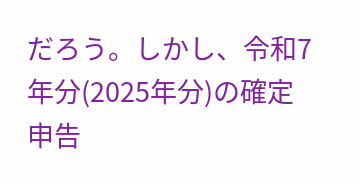だろう。しかし、令和7年分(2025年分)の確定申告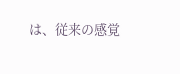は、従来の感覚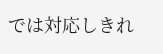では対応しきれ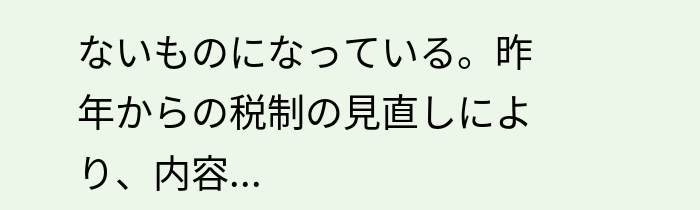ないものになっている。昨年からの税制の見直しにより、内容...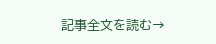記事全文を読む→